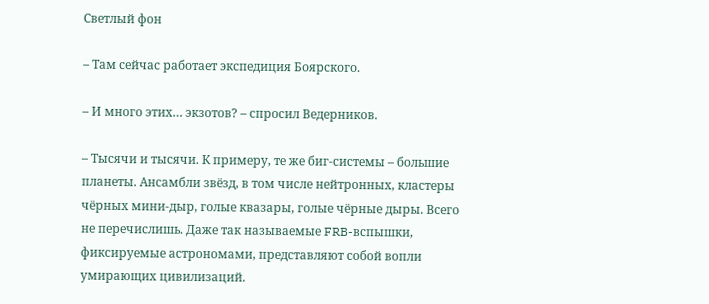Светлый фон

– Там сейчас работает экспедиция Боярского.

– И много этих… экзотов? – спросил Ведерников.

– Тысячи и тысячи. К примеру, те же биг-системы – большие планеты. Ансамбли звёзд, в том числе нейтронных, кластеры чёрных мини-дыр, голые квазары, голые чёрные дыры. Всего не перечислишь. Даже так называемые FRB-вспышки, фиксируемые астрономами, представляют собой вопли умирающих цивилизаций.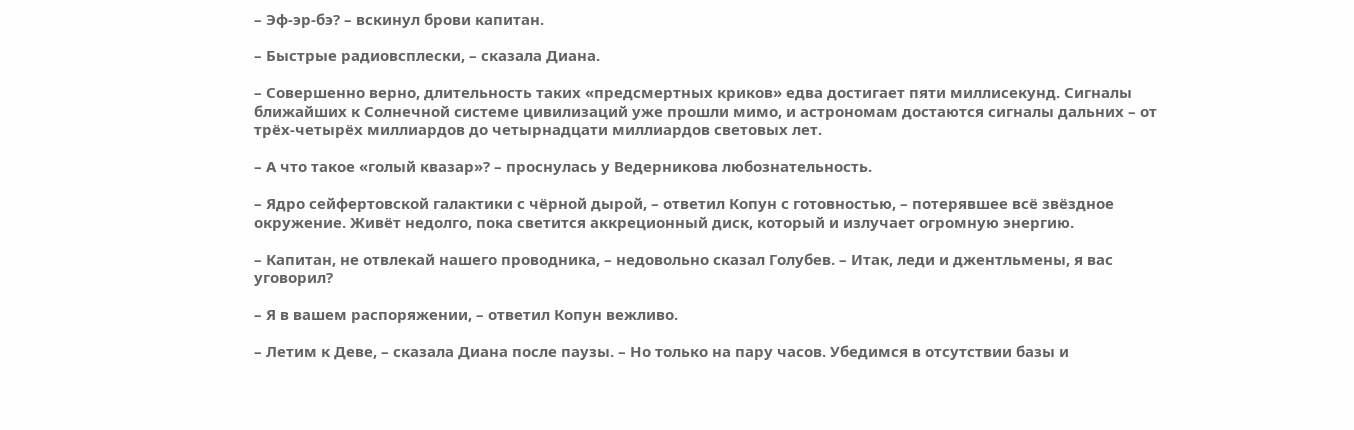– Эф-эр-бэ? – вскинул брови капитан.

– Быстрые радиовсплески, – сказала Диана.

– Совершенно верно, длительность таких «предсмертных криков» едва достигает пяти миллисекунд. Сигналы ближайших к Солнечной системе цивилизаций уже прошли мимо, и астрономам достаются сигналы дальних – от трёх-четырёх миллиардов до четырнадцати миллиардов световых лет.

– А что такое «голый квазар»? – проснулась у Ведерникова любознательность.

– Ядро сейфертовской галактики с чёрной дырой, – ответил Копун с готовностью, – потерявшее всё звёздное окружение. Живёт недолго, пока светится аккреционный диск, который и излучает огромную энергию.

– Капитан, не отвлекай нашего проводника, – недовольно сказал Голубев. – Итак, леди и джентльмены, я вас уговорил?

– Я в вашем распоряжении, – ответил Копун вежливо.

– Летим к Деве, – сказала Диана после паузы. – Но только на пару часов. Убедимся в отсутствии базы и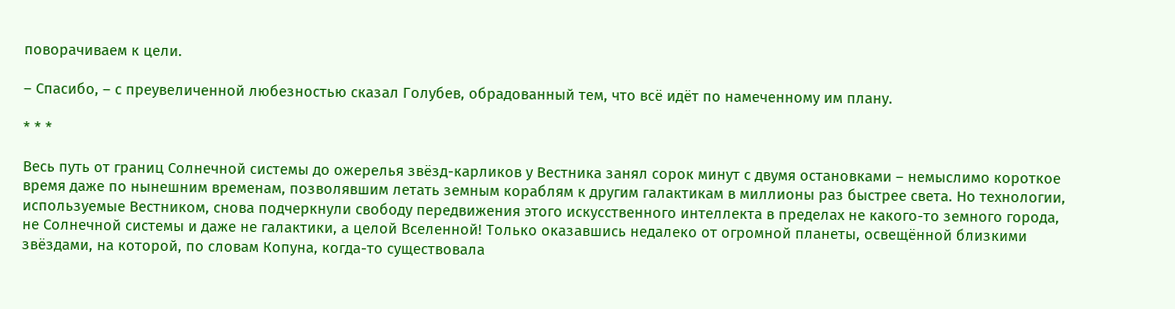поворачиваем к цели.

– Спасибо, – с преувеличенной любезностью сказал Голубев, обрадованный тем, что всё идёт по намеченному им плану.

* * *

Весь путь от границ Солнечной системы до ожерелья звёзд-карликов у Вестника занял сорок минут с двумя остановками – немыслимо короткое время даже по нынешним временам, позволявшим летать земным кораблям к другим галактикам в миллионы раз быстрее света. Но технологии, используемые Вестником, снова подчеркнули свободу передвижения этого искусственного интеллекта в пределах не какого-то земного города, не Солнечной системы и даже не галактики, а целой Вселенной! Только оказавшись недалеко от огромной планеты, освещённой близкими звёздами, на которой, по словам Копуна, когда-то существовала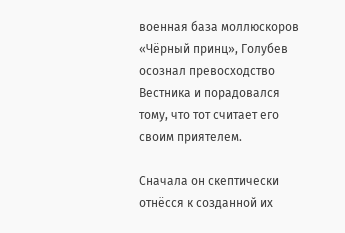военная база моллюскоров «Чёрный принц», Голубев осознал превосходство Вестника и порадовался тому, что тот считает его своим приятелем.

Сначала он скептически отнёсся к созданной их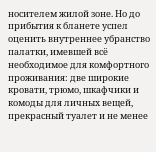носителем жилой зоне. Но до прибытия к бланете успел оценить внутреннее убранство палатки, имевшей всё необходимое для комфортного проживания: две широкие кровати, трюмо, шкафчики и комоды для личных вещей, прекрасный туалет и не менее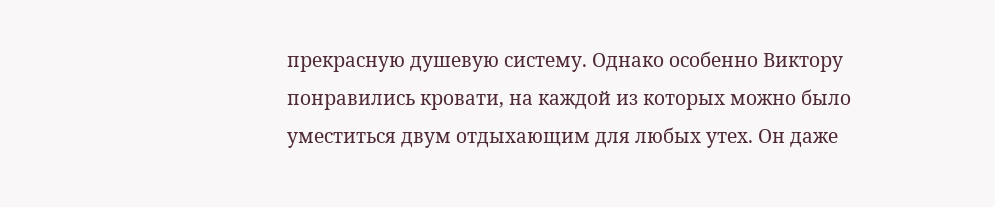прекрасную душевую систему. Однако особенно Виктору понравились кровати, на каждой из которых можно было уместиться двум отдыхающим для любых утех. Он даже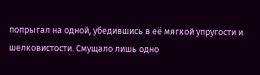попрыгал на одной, убедившись в её мягкой упругости и шелковистости. Смущало лишь одно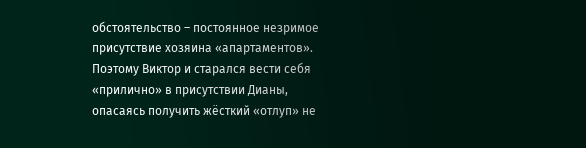обстоятельство – постоянное незримое присутствие хозяина «апартаментов». Поэтому Виктор и старался вести себя «прилично» в присутствии Дианы, опасаясь получить жёсткий «отлуп» не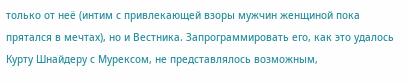только от неё (интим с привлекающей взоры мужчин женщиной пока прятался в мечтах), но и Вестника. Запрограммировать его, как это удалось Курту Шнайдеру с Мурексом, не представлялось возможным,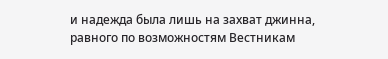и надежда была лишь на захват джинна, равного по возможностям Вестникам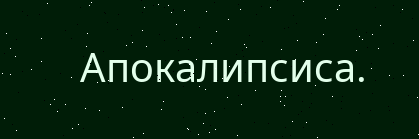Апокалипсиса.